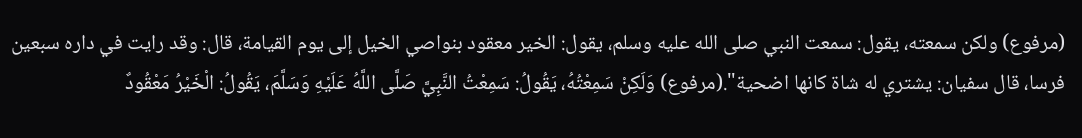(مرفوع) ولكن سمعته، يقول: سمعت النبي صلى الله عليه وسلم، يقول: الخير معقود بنواصي الخيل إلى يوم القيامة، قال: وقد رايت في داره سبعين فرسا، قال سفيان: يشتري له شاة كانها اضحية".(مرفوع) وَلَكِنْ سَمِعْتُهُ، يَقُولُ: سَمِعْتُ النَّبِيَّ صَلَّى اللَّهُ عَلَيْهِ وَسَلَّمَ، يَقُولُ: الْخَيْرُ مَعْقُودٌ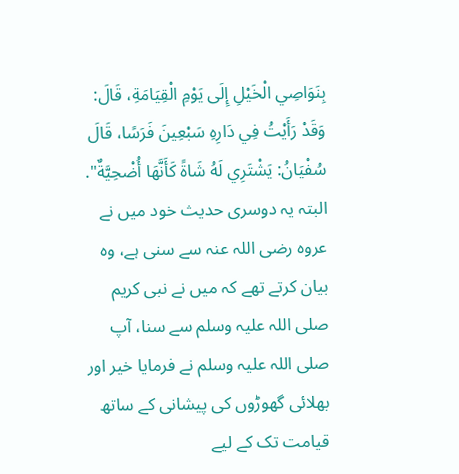بِنَوَاصِي الْخَيْلِ إِلَى يَوْمِ الْقِيَامَةِ، قَالَ: وَقَدْ رَأَيْتُ فِي دَارِهِ سَبْعِينَ فَرَسًا، قَالَ سُفْيَانُ: يَشْتَرِي لَهُ شَاةً كَأَنَّهَا أُضْحِيَّةٌ".
البتہ یہ دوسری حدیث خود میں نے عروہ رضی اللہ عنہ سے سنی ہے، وہ بیان کرتے تھے کہ میں نے نبی کریم صلی اللہ علیہ وسلم سے سنا، آپ صلی اللہ علیہ وسلم نے فرمایا خیر اور بھلائی گھوڑوں کی پیشانی کے ساتھ قیامت تک کے لیے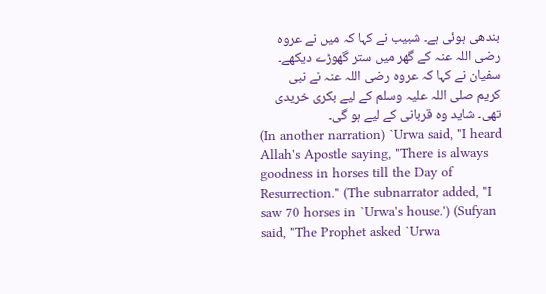بندھی ہوئی ہے۔ شبیب نے کہا کہ میں نے عروہ رضی اللہ عنہ کے گھر میں ستر گھوڑے دیکھے۔ سفیان نے کہا کہ عروہ رضی اللہ عنہ نے نبی کریم صلی اللہ علیہ وسلم کے لیے بکری خریدی تھی۔ شاید وہ قربانی کے لیے ہو گی۔
(In another narration) `Urwa said, "I heard Allah's Apostle saying, "There is always goodness in horses till the Day of Resurrection." (The subnarrator added, "I saw 70 horses in `Urwa's house.') (Sufyan said, "The Prophet asked `Urwa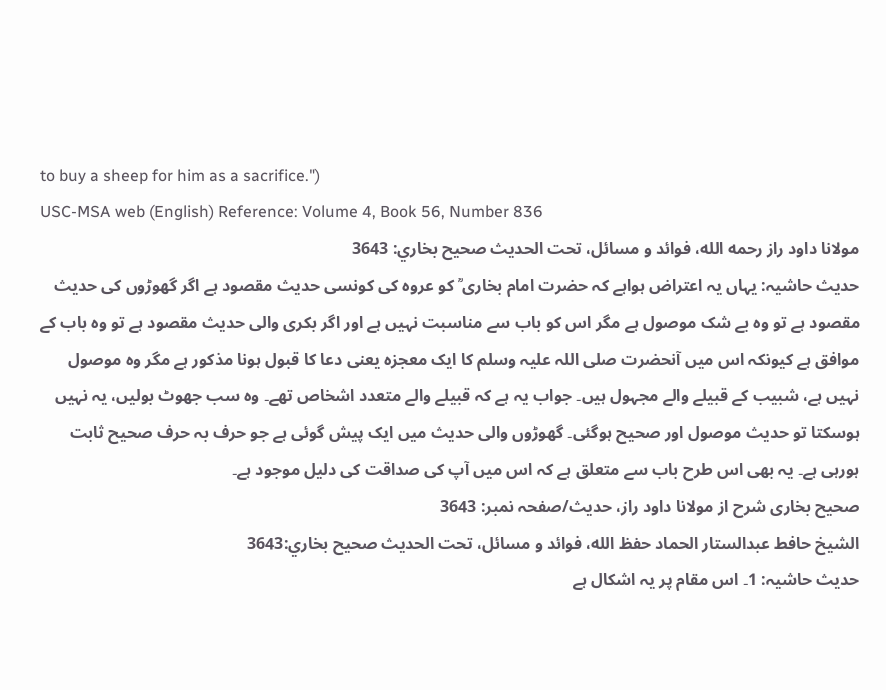to buy a sheep for him as a sacrifice.")
USC-MSA web (English) Reference: Volume 4, Book 56, Number 836
مولانا داود راز رحمه الله، فوائد و مسائل، تحت الحديث صحيح بخاري: 3643
حدیث حاشیہ: یہاں یہ اعتراض ہواہے کہ حضرت امام بخاری ؒ کو عروہ کی کونسی حدیث مقصود ہے اگر گھوڑوں کی حدیث مقصود ہے تو وہ بے شک موصول ہے مگر اس کو باب سے مناسبت نہیں ہے اور اگر بکری والی حدیث مقصود ہے تو وہ باب کے موافق ہے کیونکہ اس میں آنحضرت صلی اللہ علیہ وسلم کا ایک معجزہ یعنی دعا کا قبول ہونا مذکور ہے مگر وہ موصول نہیں ہے، شبیب کے قبیلے والے مجہول ہیں۔ جواب یہ ہے کہ قبیلے والے متعدد اشخاص تھے۔ وہ سب جھوٹ بولیں، یہ نہیں ہوسکتا تو حدیث موصول اور صحیح ہوگئی۔ گھوڑوں والی حدیث ميں ایک پیش گوئی ہے جو حرف بہ حرف صحیح ثابت ہورہی ہے۔ یہ بھی اس طرح باب سے متعلق ہے کہ اس میں آپ کی صداقت کی دلیل موجود ہے۔
صحیح بخاری شرح از مولانا داود راز، حدیث/صفحہ نمبر: 3643
الشيخ حافط عبدالستار الحماد حفظ الله، فوائد و مسائل، تحت الحديث صحيح بخاري:3643
حدیث حاشیہ: 1۔ اس مقام پر یہ اشکال ہے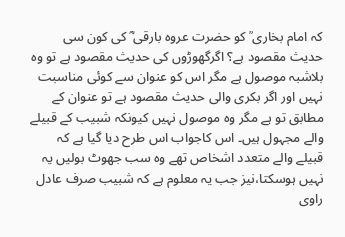کہ امام بخاری ؒ کو حضرت عروہ بارقی ؓ کی کون سی حدیث مقصود ہے؟ اگرگھوڑوں کی حدیث مقصود ہے تو وہ بلاشبہ موصول ہے مگر اس کو عنوان سے کوئی مناسبت نہیں اور اگر بکری والی حدیث مقصود ہے تو عنوان کے مطابق تو ہے مگر وہ موصول نہیں کیونکہ شبیب کے قبیلے والے مجہول ہیں۔ اس کاجواب اس طرح دیا گیا ہے کہ قبیلے والے متعدد اشخاص تھے وہ سب جھوٹ بولیں یہ نہیں ہوسکتا،نیز جب یہ معلوم ہے کہ شبیب صرف عادل راوی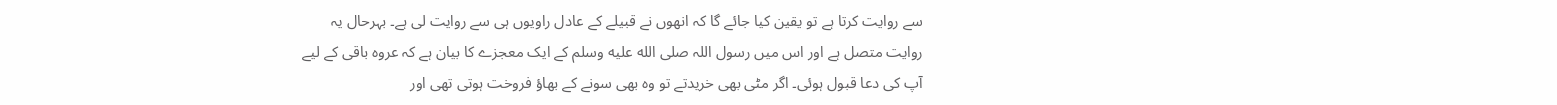سے روایت کرتا ہے تو یقین کیا جائے گا کہ انھوں نے قبیلے کے عادل راویوں ہی سے روایت لی ہے۔ بہرحال یہ روایت متصل ہے اور اس میں رسول اللہ صلى الله عليه وسلم کے ایک معجزے کا بیان ہے کہ عروہ باقی کے لیے آپ کی دعا قبول ہوئی۔ اگر مٹی بھی خریدتے تو وہ بھی سونے کے بھاؤ فروخت ہوتی تھی اور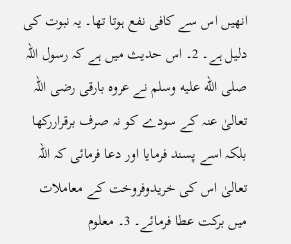انھیں اس سے کافی نفع ہوتا تھا۔ یہ نبوت کی دلیل ہے۔ 2۔ اس حدیث میں ہے کہ رسول اللہ صلى الله عليه وسلم نے عروہ بارقی رضی اللہ تعالیٰ عنہ کے سودے کو نہ صرف برقراررکھا بلکہ اسے پسند فرمایا اور دعا فرمائی کہ اللہ تعالیٰ اس کی خریدوفروخت کے معاملات میں برکت عطا فرمائے۔ 3۔ معلوم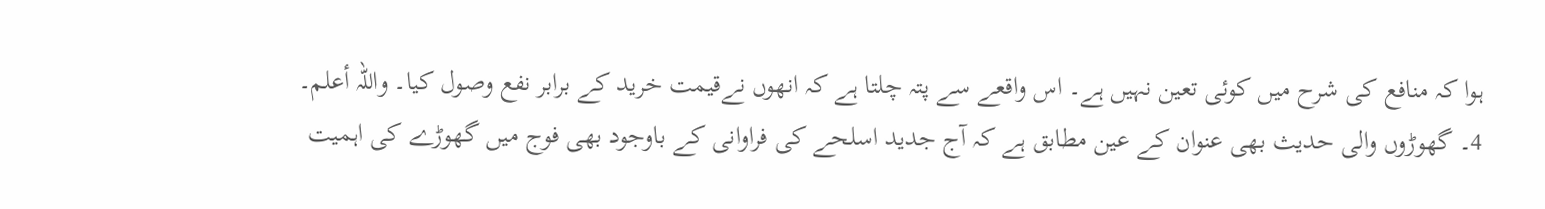ہوا کہ منافع کی شرح میں کوئی تعین نہیں ہے۔ اس واقعے سے پتہ چلتا ہے کہ انھوں نےقیمت خرید کے برابر نفع وصول کیا۔ واللہ أعلم۔ 4۔ گھوڑوں والی حدیث بھی عنوان کے عین مطابق ہے کہ آج جدید اسلحے کی فراوانی کے باوجود بھی فوج میں گھوڑے کی اہمیت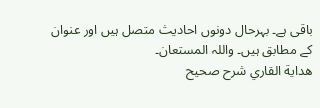باقی ہے۔ بہرحال دونوں احادیث متصل ہیں اور عنوان کے مطابق ہیں۔ واللہ المستعان۔
هداية القاري شرح صحيح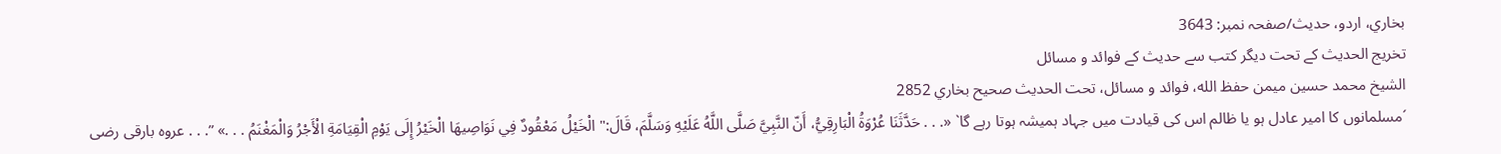بخاري، اردو، حدیث/صفحہ نمبر: 3643
تخریج الحدیث کے تحت دیگر کتب سے حدیث کے فوائد و مسائل
الشيخ محمد حسين ميمن حفظ الله، فوائد و مسائل، تحت الحديث صحيح بخاري 2852
´مسلمانوں کا امیر عادل ہو یا ظالم اس کی قیادت میں جہاد ہمیشہ ہوتا رہے گا` «. . . حَدَّثَنَا عُرْوَةُ الْبَارِقِيُّ، أَنّ النَّبِيَّ صَلَّى اللَّهُ عَلَيْهِ وَسَلَّمَ، قَالَ:" الْخَيْلُ مَعْقُودٌ فِي نَوَاصِيهَا الْخَيْرُ إِلَى يَوْمِ الْقِيَامَةِ الْأَجْرُ وَالْمَغْنَمُ . . .» ”. . . عروہ بارقی رضی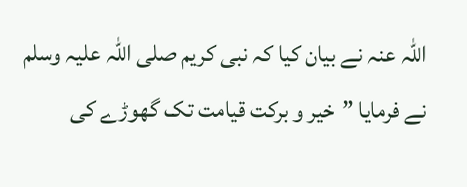اللہ عنہ نے بیان کیا کہ نبی کریم صلی اللہ علیہ وسلم نے فرمایا ”خیر و برکت قیامت تک گھوڑے کی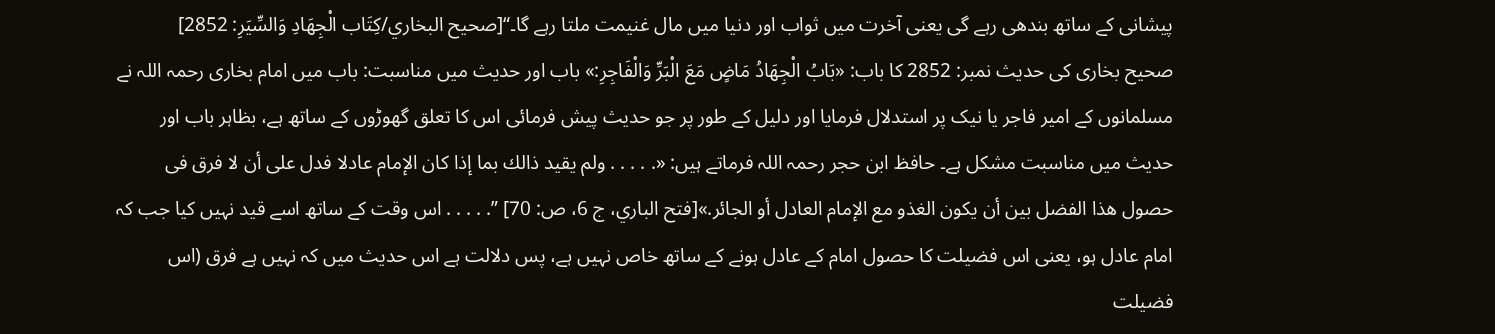پیشانی کے ساتھ بندھی رہے گی یعنی آخرت میں ثواب اور دنیا میں مال غنیمت ملتا رہے گا۔“[صحيح البخاري/كِتَاب الْجِهَادِ وَالسِّيَرِ: 2852]
صحیح بخاری کی حدیث نمبر: 2852 کا باب: «بَابُ الْجِهَادُ مَاضٍ مَعَ الْبَرِّ وَالْفَاجِرِ:» باب اور حدیث میں مناسبت: باب میں امام بخاری رحمہ اللہ نے مسلمانوں کے امیر فاجر یا نیک پر استدلال فرمایا اور دلیل کے طور پر جو حدیث پیش فرمائی اس کا تعلق گھوڑوں کے ساتھ ہے، بظاہر باب اور حدیث میں مناسبت مشکل ہے۔ حافظ ابن حجر رحمہ اللہ فرماتے ہیں: «. . . . . ولم يقيد ذالك بما إذا كان الإمام عادلا فدل على أن لا فرق فى حصول هذا الفضل بين أن يكون الغذو مع الإمام العادل أو الجائر.»[فتح الباري، ج 6، ص: 70] ”. . . . . اس وقت کے ساتھ اسے قید نہیں کیا جب کہ امام عادل ہو، یعنی اس فضیلت کا حصول امام کے عادل ہونے کے ساتھ خاص نہیں ہے، پس دلالت ہے اس حدیث میں کہ نہیں ہے فرق (اس فضیلت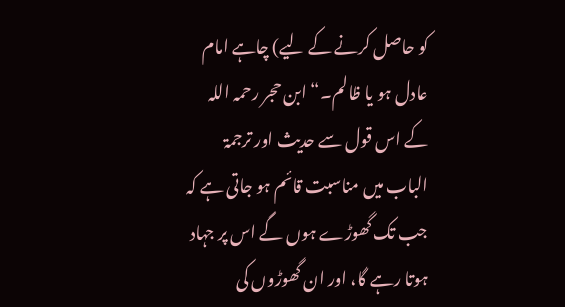کو حاصل کرنے کے لیے) چاہے امام عادل ہو یا ظالم۔“ ابن حجر رحمہ اللہ کے اس قول سے حدیث اور ترجمۃ الباب میں مناسبت قائم ہو جاتی ہے کہ جب تک گھوڑے ہوں گے اس پر جہاد ہوتا رہے گا، اور ان گھوڑوں کی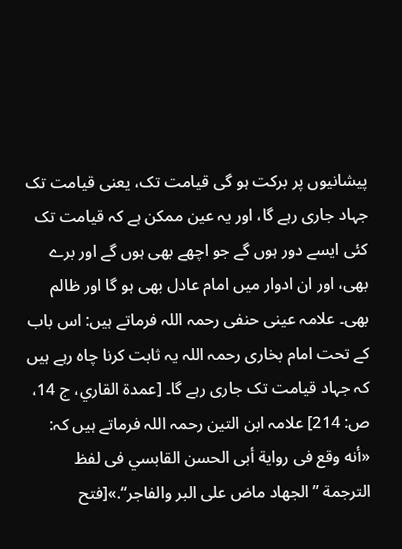پیشانیوں پر برکت ہو گی قیامت تک، یعنی قیامت تک جہاد جاری رہے گا، اور یہ عین ممکن ہے کہ قیامت تک کئی ایسے دور ہوں گے جو اچھے بھی ہوں گے اور برے بھی، اور ان ادوار میں امام عادل بھی ہو گا اور ظالم بھی۔ علامہ عینی حنفی رحمہ اللہ فرماتے ہیں: اس باب کے تحت امام بخاری رحمہ اللہ یہ ثابت کرنا چاہ رہے ہیں کہ جہاد قیامت تک جاری رہے گا۔ [عمدة القاري، ج 14، ص: 214] علامہ ابن التین رحمہ اللہ فرماتے ہیں کہ: «أنه وقع فى رواية أبى الحسن القابسي فى لفظ الترجمة ”الجهاد ماض على البر والفاجر“.»[فتح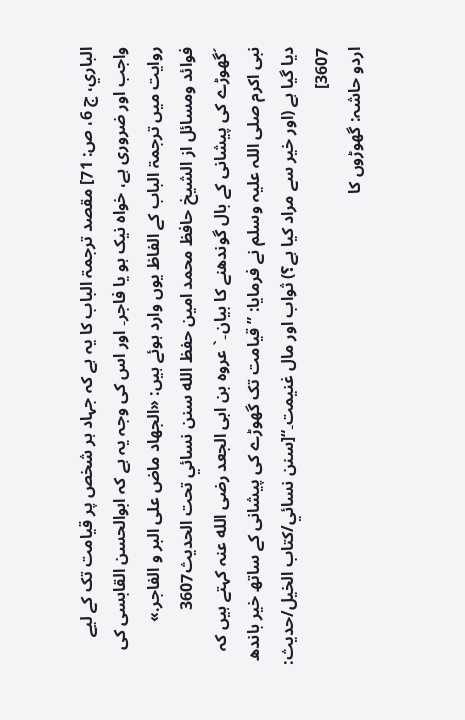الباري، ج 6، ص: 71] مقصد ترجمۃ الباب کا یہ ہے کہ جہاد ہر شخص پر قیامت تک کے لیے واجب اور ضروری ہے، خواہ نیک ہو یا فاجر۔ اور اس کی وجہ یہ ہے کہ ابوالحسن القابسی کی روایت میں ترجمۃ الباب کے الفاظ یوں وارد ہوئے ہیں: «الجهاد ماض على البر و الفاجر.»
فوائد ومسائل از الشيخ حافظ محمد امين حفظ الله سنن نسائي تحت الحديث3607
´گھوڑے کی پیشانی کے بال گوندھنے کا بیان۔` عروہ بن ابی الجعد رضی الله عنہ کہتے ہیں کہ نبی اکرم صلی اللہ علیہ وسلم نے فرمایا: ”قیامت تک گھوڑے کی پیشانی کے ساتھ خیر باندھ دیا گیا ہے (اور خیر سے مراد کیا ہے؟) ثواب اور مال غنیمت۔“[سنن نسائي/كتاب الخيل/حدیث: 3607]
اردو حاشہ: گھوڑوں کا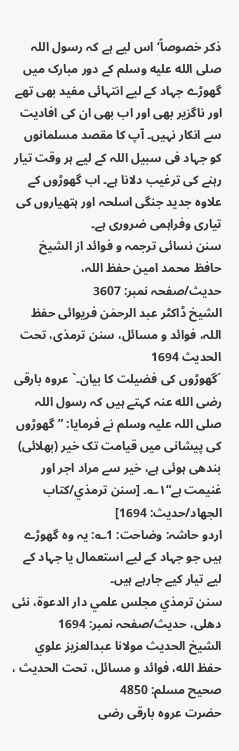ذکر خصوصاً‘ اس لیے ہے کہ رسول اللہ صلى الله عليه وسلم کے دور مبارک میں گھوڑے جہاد کے لیے انتہائی مفید بھی تھے اور ناگزیر بھی اور اب بھی ان کی افادیت سے انکار نہیں۔ آپ کا مقصد مسلمانوں کو جہاد فی سبیل اللہ کے لیے ہر وقت تیار رہنے کی ترغیب دلانا ہے۔ اب گھوڑوں کے علاوہ جدید جنگی اسلحہ اور ہتھیاروں کی تیاری وفراہمی ضروری ہے۔
سنن نسائی ترجمہ و فوائد از الشیخ حافظ محمد امین حفظ اللہ، حدیث/صفحہ نمبر: 3607
الشیخ ڈاکٹر عبد الرحمٰن فریوائی حفظ اللہ، فوائد و مسائل، سنن ترمذی، تحت الحديث 1694
´گھوڑوں کی فضیلت کا بیان۔` عروہ بارقی رضی الله عنہ کہتے ہیں کہ رسول اللہ صلی اللہ علیہ وسلم نے فرمایا: ”گھوڑوں کی پیشانی میں قیامت تک خیر (بھلائی) بندھی ہوئی ہے، خیر سے مراد اجر اور غنیمت ہے“۱؎۔ [سنن ترمذي/كتاب الجهاد/حدیث: 1694]
اردو حاشہ: وضاحت: 1؎: یہ وہ گھوڑے ہیں جو جہاد کے لیے استعمال یا جہاد کے لیے تیار کیے جارہے ہیں۔
سنن ترمذي مجلس علمي دار الدعوة، نئى دهلى، حدیث/صفحہ نمبر: 1694
الشيخ الحديث مولانا عبدالعزيز علوي حفظ الله، فوائد و مسائل، تحت الحديث ، صحيح مسلم: 4850
حضرت عروہ بارقی رضی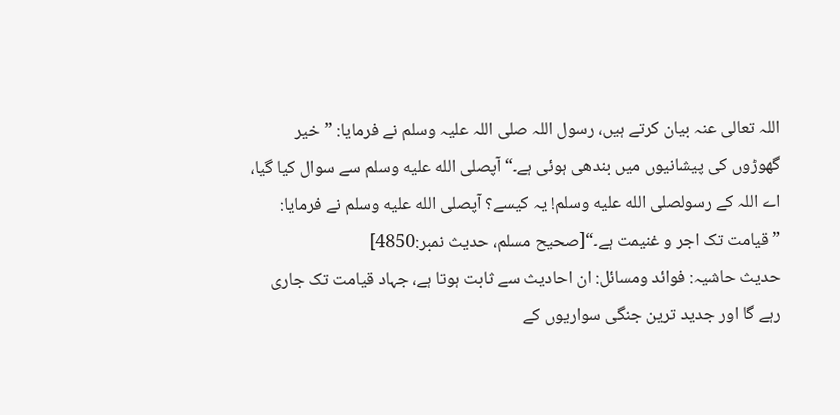اللہ تعالی عنہ بیان کرتے ہیں، رسول اللہ صلی اللہ علیہ وسلم نے فرمایا: ”خیر گھوڑوں کی پیشانیوں میں بندھی ہوئی ہے۔“ آپصلى الله عليه وسلم سے سوال کیا گیا، اے اللہ کے رسولصلى الله عليه وسلم! یہ کیسے؟ آپصلى الله عليه وسلم نے فرمایا: ”قیامت تک اجر و غنیمت ہے۔“[صحيح مسلم، حديث نمبر:4850]
حدیث حاشیہ: فوائد ومسائل: ان احادیث سے ثابت ہوتا ہے، جہاد قیامت تک جاری رہے گا اور جدید ترین جنگی سواریوں کے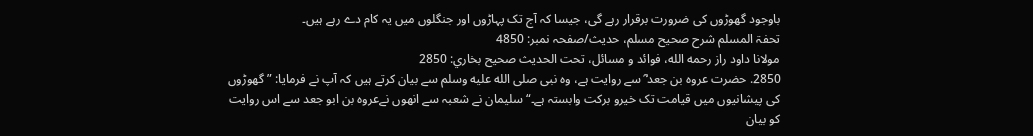باوجود گھوڑوں کی ضرورت برقرار رہے گی، جیسا کہ آج تک پہاڑوں اور جنگلوں میں یہ کام دے رہے ہیں۔
تحفۃ المسلم شرح صحیح مسلم، حدیث/صفحہ نمبر: 4850
مولانا داود راز رحمه الله، فوائد و مسائل، تحت الحديث صحيح بخاري: 2850
2850. حضرت عروہ بن جعد ؓ سے روایت ہے، وہ نبی صلى الله عليه وسلم سے بیان کرتے ہیں کہ آپ نے فرمایا: ” گھوڑوں کی پیشانیوں میں قیامت تک خیرو برکت وابستہ ہے۔“ سلیمان نے شعبہ سے انھوں نےعروہ بن ابو جعد سے اس روایت کو بیان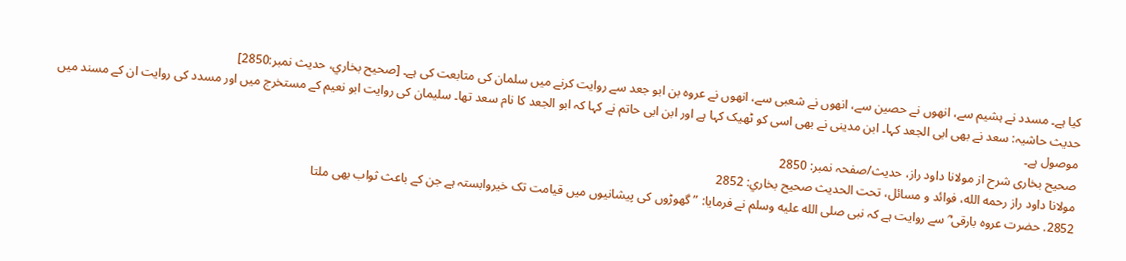کیا ہے۔ مسدد نے ہشیم سے، انھوں نے حصین سے، انھوں نے شعبی سے، انھوں نے عروہ بن ابو جعد سے روایت کرنے میں سلمان کی متابعت کی ہے۔ [صحيح بخاري، حديث نمبر:2850]
حدیث حاشیہ: سعد نے بھی ابی الجعد کہا۔ ابن مدینی نے بھی اسی کو ٹھیک کہا ہے اور ابن ابی حاتم نے کہا کہ ابو الجعد کا نام سعد تھا۔ سلیمان کی روایت ابو نعیم کے مستخرج میں اور مسدد کی روایت ان کے مسند میں موصول ہے۔
صحیح بخاری شرح از مولانا داود راز، حدیث/صفحہ نمبر: 2850
مولانا داود راز رحمه الله، فوائد و مسائل، تحت الحديث صحيح بخاري: 2852
2852. حضرت عروہ بارقی ؓ سے روایت ہے کہ نبی صلى الله عليه وسلم نے فرمایا: ” گھوڑوں کی پیشانیوں میں قیامت تک خیروابستہ ہے جن کے باعث ثواب بھی ملتا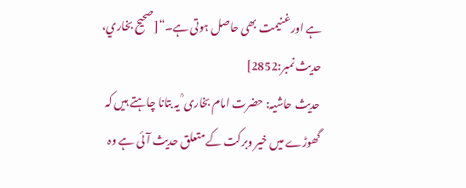ہے اور غنیمت بھی حاصل ہوتی ہے۔“[صحيح بخاري، حديث نمبر:2852]
حدیث حاشیہ: حضرت امام بخاری ؒ یہ بتانا چاہتے ہیں کہ گھوڑے میں خیر وبرکت کے متعلق حدیث آئی ہے وہ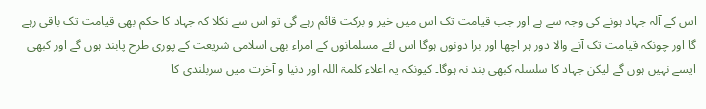اس کے آلہ جہاد ہونے کی وجہ سے ہے اور جب قیامت تک اس میں خیر و برکت قائم رہے گی تو اس سے نکلا کہ جہاد کا حکم بھی قیامت تک باقی رہے گا اور چونکہ قیامت تک آنے والا دور ہر اچھا اور برا دونوں ہوگا اس لئے مسلمانوں کے امراء بھی اسلامی شریعت کے پوری طرح پابند ہوں گے اور کبھی ایسے نہیں ہوں گے لیکن جہاد کا سلسلہ کبھی بند نہ ہوگا۔ کیونکہ یہ اعلاء کلمۃ اللہ اور دنیا و آخرت میں سربلندی کا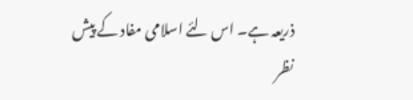ذریعہ ہے۔ اس لئے اسلامی مفاد کے پیش نظر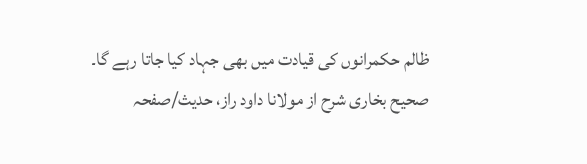ظالم حکمرانوں کی قیادت میں بھی جہاد کیا جاتا رہے گا۔
صحیح بخاری شرح از مولانا داود راز، حدیث/صفحہ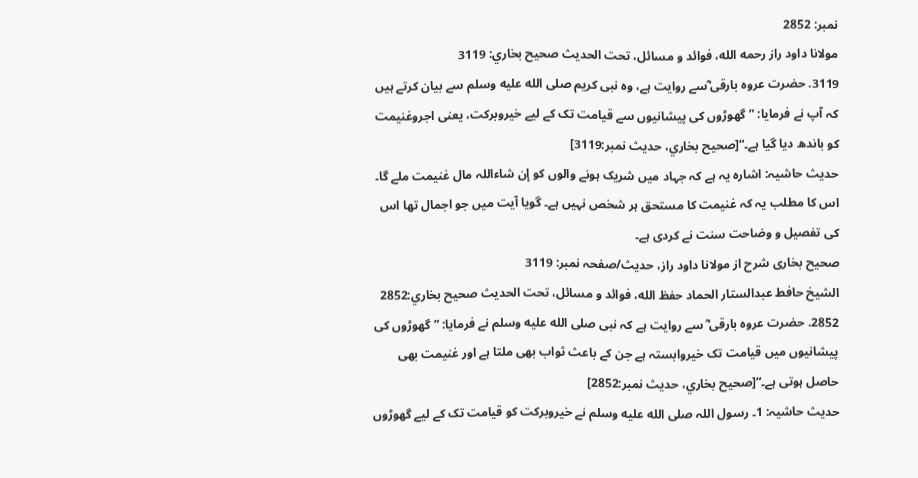نمبر: 2852
مولانا داود راز رحمه الله، فوائد و مسائل، تحت الحديث صحيح بخاري: 3119
3119. حضرت عروہ بارقی ؓسے روایت ہے، وہ نبی کریم صلى الله عليه وسلم سے بیان کرتے ہیں کہ آپ نے فرمایا: ” گھوڑوں کی پیشانیوں سے قیامت تک کے لیے خیروبرکت، یعنی اجروغنیمت کو باندھ دیا گیا ہے۔“[صحيح بخاري، حديث نمبر:3119]
حدیث حاشیہ: اشارہ یہ ہے کہ جہاد میں شریک ہونے والوں کو إن شاءاللہ مال غنیمت ملے گا۔ اس کا مطلب یہ کہ غنیمت کا مستحق ہر شخص نہیں ہے۔ گویا آیت میں جو اجمال تھا اس کی تفصیل و وضاحت سنت نے کردی ہے۔
صحیح بخاری شرح از مولانا داود راز، حدیث/صفحہ نمبر: 3119
الشيخ حافط عبدالستار الحماد حفظ الله، فوائد و مسائل، تحت الحديث صحيح بخاري:2852
2852. حضرت عروہ بارقی ؓ سے روایت ہے کہ نبی صلى الله عليه وسلم نے فرمایا: ” گھوڑوں کی پیشانیوں میں قیامت تک خیروابستہ ہے جن کے باعث ثواب بھی ملتا ہے اور غنیمت بھی حاصل ہوتی ہے۔“[صحيح بخاري، حديث نمبر:2852]
حدیث حاشیہ: 1۔ رسول اللہ صلى الله عليه وسلم نے خیروبرکت کو قیامت تک کے لیے گھوڑوں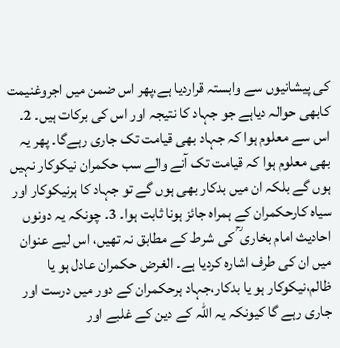کی پیشانیوں سے وابستہ قراردیا ہے،پھر اس ضمن میں اجروغنیمت کابھی حوالہ دیاہے جو جہاد کا نتیجہ اور اس کی برکات ہیں۔ 2۔ اس سے معلوم ہوا کہ جہاد بھی قیامت تک جاری رہےگا۔ پھر یہ بھی معلوم ہوا کہ قیامت تک آنے والے سب حکمران نیکوکار نہیں ہوں گے بلکہ ان میں بدکار بھی ہوں گے تو جہاد کا ہرنیکوکار اور سیاہ کارحکمران کے ہمراہ جائز ہونا ثابت ہوا۔ 3۔ چونکہ یہ دونوں احادیث امام بخاری ؒ کی شرط کے مطابق نہ تھیں، اس لیے عنوان میں ان کی طرف اشارہ کردیا ہے۔ الغرض حکمران عادل ہو یا ظالم،نیکوکار ہو یا بدکار،جہاد ہرحکمران کے دور میں درست اور جاری رہے گا کیونکہ یہ اللہ کے دین کے غلبے اور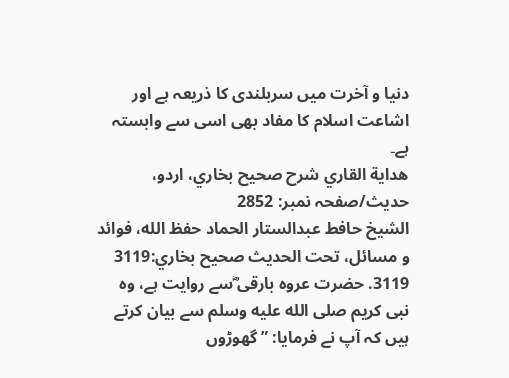دنیا و آخرت میں سربلندی کا ذریعہ ہے اور اشاعت اسلام کا مفاد بھی اسی سے وابستہ ہے۔
هداية القاري شرح صحيح بخاري، اردو، حدیث/صفحہ نمبر: 2852
الشيخ حافط عبدالستار الحماد حفظ الله، فوائد و مسائل، تحت الحديث صحيح بخاري:3119
3119. حضرت عروہ بارقی ؓسے روایت ہے، وہ نبی کریم صلى الله عليه وسلم سے بیان کرتے ہیں کہ آپ نے فرمایا: ” گھوڑوں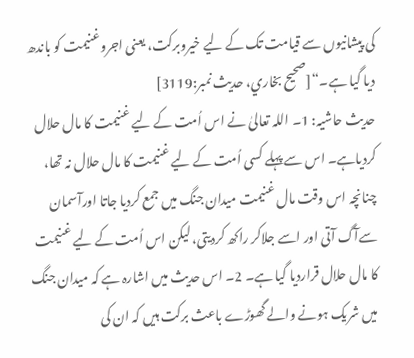کی پیشانیوں سے قیامت تک کے لیے خیروبرکت، یعنی اجروغنیمت کو باندھ دیا گیا ہے۔“[صحيح بخاري، حديث نمبر:3119]
حدیث حاشیہ: 1۔ اللہ تعالیٰ نے اس اُمت کے لیے غنیمت کا مال حلال کردیاہے۔ اس سے پہلے کسی اُمت کے لیے غنیمت کا مال حلال نہ تھا، چنانچہ اس وقت مال غنیمت میدان جنگ میں جمع کردیا جاتا اورآسمان سےآگ آتی اور اسے جلاکر راکھ کردیتی، لیکن اس اُمت کے لیے غنیمت کا مال حلال قراردیا گیا ہے۔ 2۔ اس حدیث میں اشارہ ہے کہ میدان جنگ میں شریک ہونے والے گھوڑے باعث برکت ہیں کہ ان کی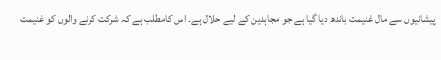پیشانیوں سے مال غنیمت باندھ دیا گیا ہے جو مجاہدین کے لیے حلال ہے۔ اس کامطلب ہے کہ شرکت کرنے والوں کو غنیمت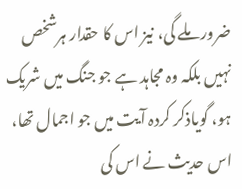ضرور ملے گی، نیز اس کا حقدار ہرشخص نہیں بلکہ وہ مجاہد ہے جو جنگ میں شریک ہو، گویاذکر کردہ آیت میں جو اجمال تھا، اس حدیث نے اس کی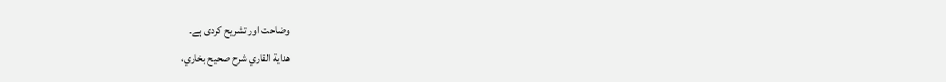وضاحت اور تشریح کردی ہے۔
هداية القاري شرح صحيح بخاري،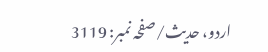اردو، حدیث/صفحہ نمبر: 3119